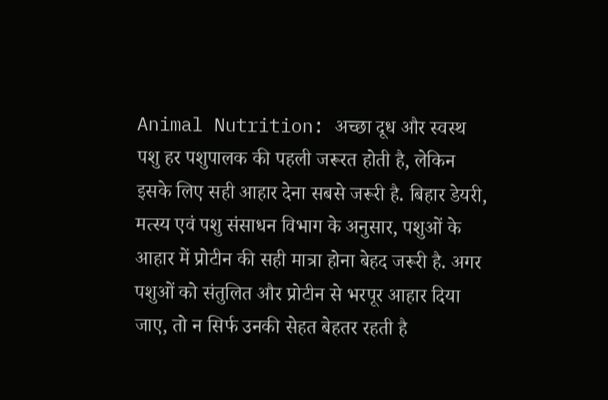Animal Nutrition: अच्छा दूध और स्वस्थ पशु हर पशुपालक की पहली जरूरत होती है, लेकिन इसके लिए सही आहार देना सबसे जरूरी है. बिहार डेयरी, मत्स्य एवं पशु संसाधन विभाग के अनुसार, पशुओं के आहार में प्रोटीन की सही मात्रा होना बेहद जरूरी है. अगर पशुओं को संतुलित और प्रोटीन से भरपूर आहार दिया जाए, तो न सिर्फ उनकी सेहत बेहतर रहती है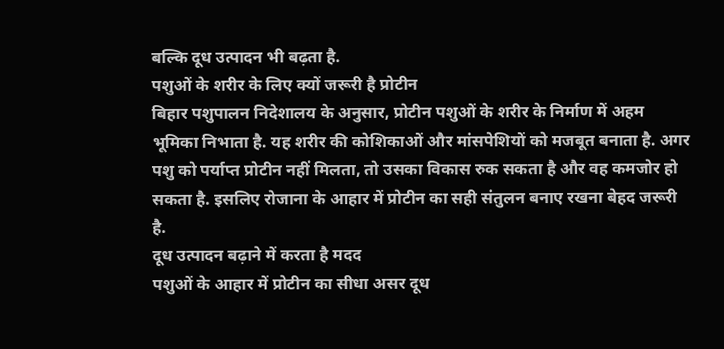बल्कि दूध उत्पादन भी बढ़ता है.
पशुओं के शरीर के लिए क्यों जरूरी है प्रोटीन
बिहार पशुपालन निदेशालय के अनुसार, प्रोटीन पशुओं के शरीर के निर्माण में अहम भूमिका निभाता है. यह शरीर की कोशिकाओं और मांसपेशियों को मजबूत बनाता है. अगर पशु को पर्याप्त प्रोटीन नहीं मिलता, तो उसका विकास रुक सकता है और वह कमजोर हो सकता है. इसलिए रोजाना के आहार में प्रोटीन का सही संतुलन बनाए रखना बेहद जरूरी है.
दूध उत्पादन बढ़ाने में करता है मदद
पशुओं के आहार में प्रोटीन का सीधा असर दूध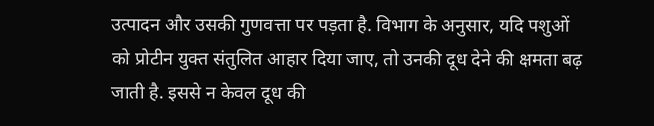उत्पादन और उसकी गुणवत्ता पर पड़ता है. विभाग के अनुसार, यदि पशुओं को प्रोटीन युक्त संतुलित आहार दिया जाए, तो उनकी दूध देने की क्षमता बढ़ जाती है. इससे न केवल दूध की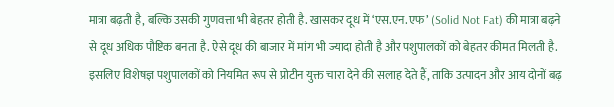मात्रा बढ़ती है, बल्कि उसकी गुणवत्ता भी बेहतर होती है. खासकर दूध में ‘एस.एन.एफ’ (Solid Not Fat) की मात्रा बढ़ने से दूध अधिक पौष्टिक बनता है. ऐसे दूध की बाजार में मांग भी ज्यादा होती है और पशुपालकों को बेहतर कीमत मिलती है. इसलिए विशेषज्ञ पशुपालकों को नियमित रूप से प्रोटीन युक्त चारा देने की सलाह देते हैं, ताकि उत्पादन और आय दोनों बढ़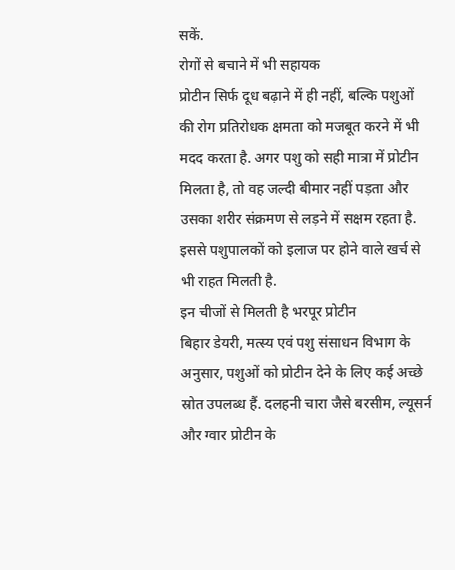सकें.
रोगों से बचाने में भी सहायक
प्रोटीन सिर्फ दूध बढ़ाने में ही नहीं, बल्कि पशुओं की रोग प्रतिरोधक क्षमता को मजबूत करने में भी मदद करता है. अगर पशु को सही मात्रा में प्रोटीन मिलता है, तो वह जल्दी बीमार नहीं पड़ता और उसका शरीर संक्रमण से लड़ने में सक्षम रहता है. इससे पशुपालकों को इलाज पर होने वाले खर्च से भी राहत मिलती है.
इन चीजों से मिलती है भरपूर प्रोटीन
बिहार डेयरी, मत्स्य एवं पशु संसाधन विभाग के अनुसार, पशुओं को प्रोटीन देने के लिए कई अच्छे स्रोत उपलब्ध हैं. दलहनी चारा जैसे बरसीम, ल्यूसर्न और ग्वार प्रोटीन के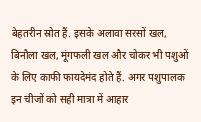बेहतरीन स्रोत हैं. इसके अलावा सरसों खल, बिनौला खल, मूंगफली खल और चोकर भी पशुओं के लिए काफी फायदेमंद होते हैं. अगर पशुपालक इन चीजों को सही मात्रा में आहार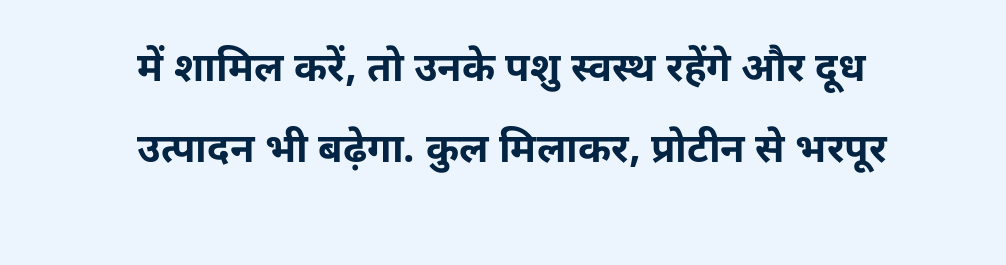में शामिल करें, तो उनके पशु स्वस्थ रहेंगे और दूध उत्पादन भी बढ़ेगा. कुल मिलाकर, प्रोटीन से भरपूर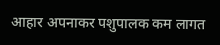आहार अपनाकर पशुपालक कम लागत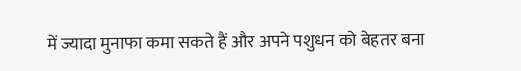में ज्यादा मुनाफा कमा सकते हैं और अपने पशुधन को बेहतर बना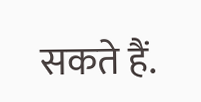सकते हैं.